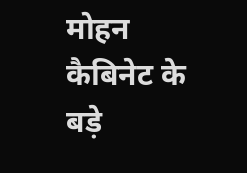मोहन कैबिनेट के बड़े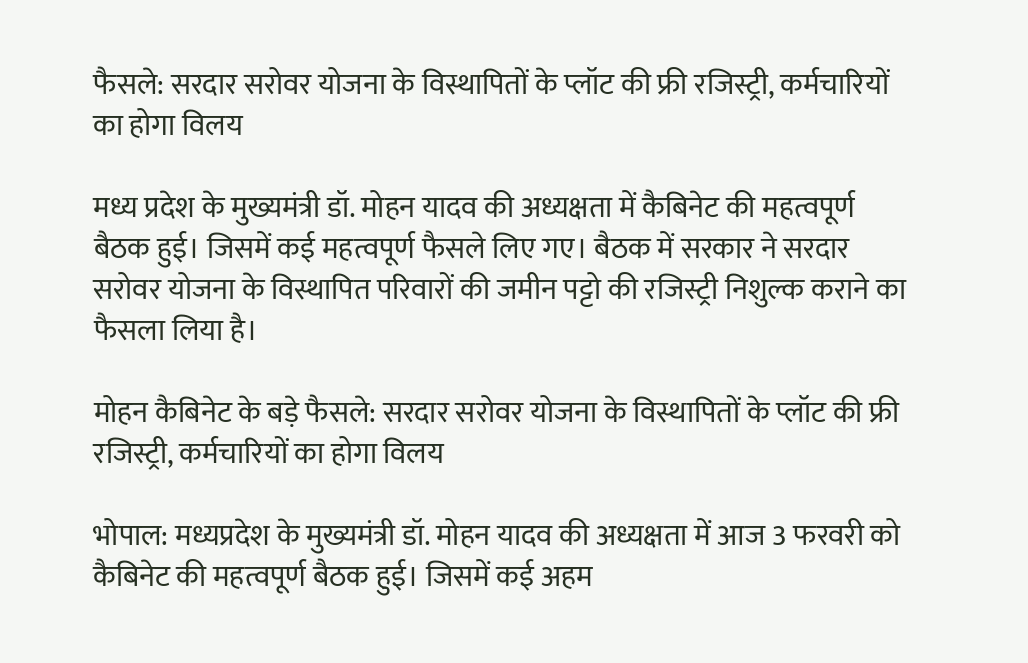फैसले: सरदार सरोवर योजना के विस्थापितों के प्लॉट की फ्री रजिस्ट्री, कर्मचारियों का होगा विलय

मध्य प्रदेश के मुख्यमंत्री डॉ. मोहन यादव की अध्यक्षता में कैबिनेट की महत्वपूर्ण बैठक हुई। जिसमें कई महत्वपूर्ण फैसले लिए गए। बैठक में सरकार ने सरदार सरोवर योजना के विस्थापित परिवारों की जमीन पट्टो की रजिस्ट्री निशुल्क कराने का फैसला लिया है।

मोहन कैबिनेट के बड़े फैसले: सरदार सरोवर योजना के विस्थापितों के प्लॉट की फ्री रजिस्ट्री, कर्मचारियों का होगा विलय

भोपाल: मध्यप्रदेश के मुख्यमंत्री डॉ. मोहन यादव की अध्यक्षता में आज 3 फरवरी को कैबिनेट की महत्वपूर्ण बैठक हुई। जिसमें कई अहम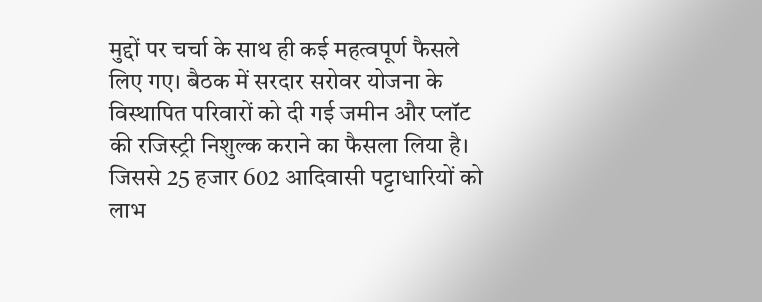मुद्दों पर चर्चा के साथ ही कई महत्वपूर्ण फैसले लिए गए। बैठक में सरदार सरोवर योजना के विस्थापित परिवारों को दी गई जमीन और प्लॉट की रजिस्ट्री निशुल्क कराने का फैसला लिया है। जिससे 25 हजार 602 आदिवासी पट्टाधारियों को लाभ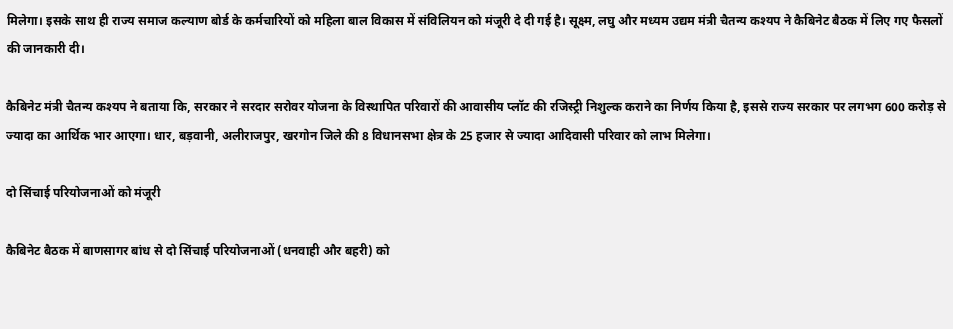मिलेगा। इसके साथ ही राज्य समाज कल्याण बोर्ड के कर्मचारियों को महिला बाल विकास में संविलियन को मंजूरी दे दी गई है। सूक्ष्म, लघु और मध्यम उद्यम मंत्री चैतन्य कश्यप ने कैबिनेट बैठक में लिए गए फैसलों की जानकारी दी।

कैबिनेट मंत्री चैतन्य कश्यप ने बताया कि, सरकार ने सरदार सरोवर योजना के विस्थापित परिवारों की आवासीय प्लॉट की रजिस्ट्री निशुल्क कराने का निर्णय किया है, इससे राज्य सरकार पर लगभग 600 करोड़ से ज्यादा का आर्थिक भार आएगा। धार, बड़वानी, अलीराजपुर, खरगोन जिले की 8 विधानसभा क्षेत्र के 25 हजार से ज्यादा आदिवासी परिवार को लाभ मिलेगा।

दो सिंचाई परियोजनाओं को मंजूरी

कैबिनेट बैठक में बाणसागर बांध से दो सिंचाई परियोजनाओं (धनवाही और बहरी) को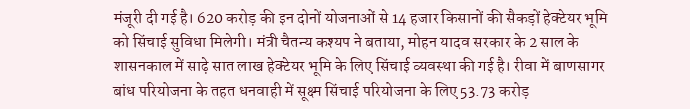मंजूरी दी गई है। 620 करोड़ की इन दोनों योजनाओं से 14 हजार किसानों की सैकड़ों हेक्टेयर भूमि को सिंचाई सुविधा मिलेगी। मंत्री चैतन्य कश्यप ने बताया, मोहन यादव सरकार के 2 साल के शासनकाल में साढ़े सात लाख हेक्टेयर भूमि के लिए सिंचाई व्यवस्था की गई है। रीवा में बाणसागर बांध परियोजना के तहत धनवाही में सूक्ष्म सिंचाई परियोजना के लिए 53.73 करोड़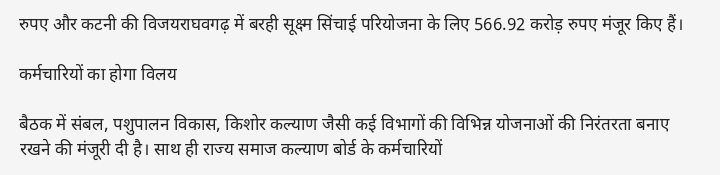रुपए और कटनी की विजयराघवगढ़ में बरही सूक्ष्म सिंचाई परियोजना के लिए 566.92 करोड़ रुपए मंजूर किए हैं।

कर्मचारियों का होगा विलय

बैठक में संबल, पशुपालन विकास, किशोर कल्याण जैसी कई विभागों की विभिन्न योजनाओं की निरंतरता बनाए रखने की मंजूरी दी है। साथ ही राज्य समाज कल्याण बोर्ड के कर्मचारियों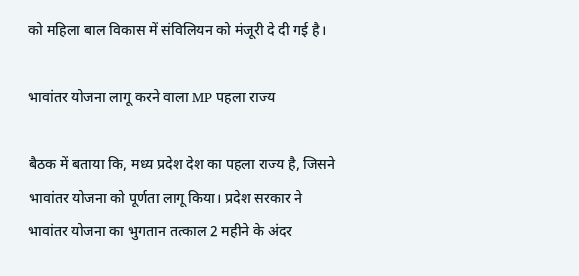को महिला बाल विकास में संविलियन को मंजूरी दे दी गई है।

भावांतर योजना लागू करने वाला MP पहला राज्य

बैठक में बताया कि, मध्य प्रदेश देश का पहला राज्य है, जिसने भावांतर योजना को पूर्णता लागू किया। प्रदेश सरकार ने भावांतर योजना का भुगतान तत्काल 2 महीने के अंदर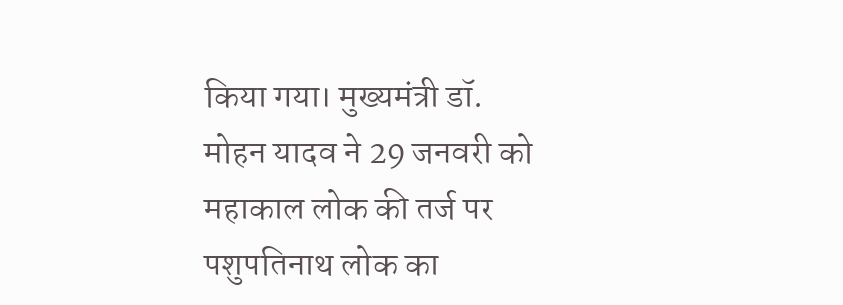किया गया। मुख्यमंत्री डॉ. मोहन यादव ने 29 जनवरी को महाकाल लोक की तर्ज पर पशुपतिनाथ लोक का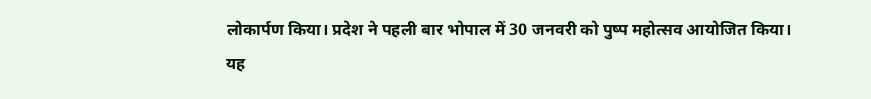लोकार्पण किया। प्रदेश ने पहली बार भोपाल में 30 जनवरी को पुष्प महोत्सव आयोजित किया। यह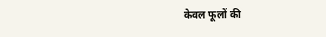केवल फूलों की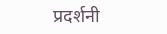प्रदर्शनी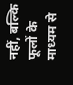नहीं, बल्कि फूलों के माध्यम से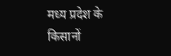मध्य प्रदेश के किसानों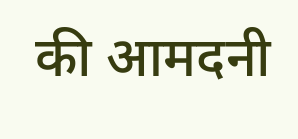की आमदनी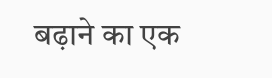बढ़ाने का एक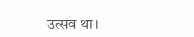उत्सव था।